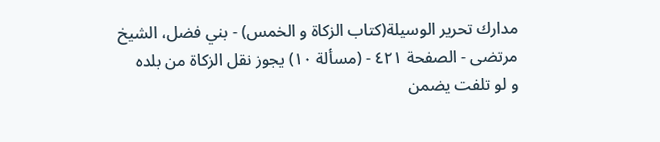مدارك تحرير الوسيلة(كتاب الزكاة و الخمس) - بني فضل، الشيخ مرتضى - الصفحة ٤٢١ - (مسألة ١٠) يجوز نقل الزكاة من بلده
و لو تلفت يضمن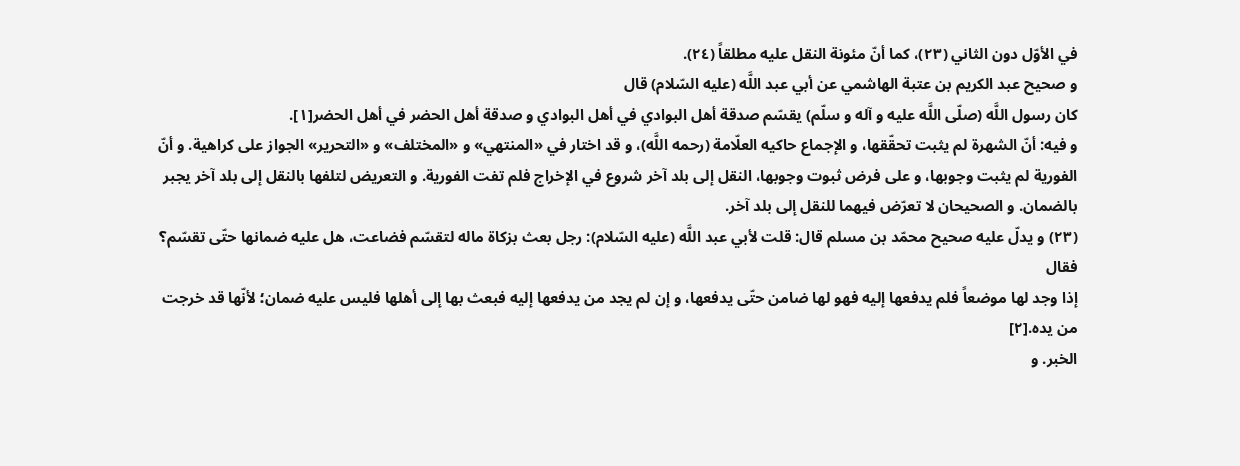في الأوّل دون الثاني (٢٣)، كما أنّ مئونة النقل عليه مطلقاً (٢٤).
و صحيح عبد الكريم بن عتبة الهاشمي عن أبي عبد اللَّه (عليه السّلام) قال
كان رسول اللَّه (صلّى اللَّه عليه و آله و سلّم) يقسّم صدقة أهل البوادي في أهل البوادي و صدقة أهل الحضر في أهل الحضر[١].
و فيه: أنّ الشهرة لم يثبت تحقّقها، و الإجماع حاكيه العلّامة (رحمه اللَّه)، و قد اختار في «المنتهي» و «المختلف» و «التحرير» الجواز على كراهية. و أنّ الفورية لم يثبت وجوبها، و على فرض ثبوت وجوبها، النقل إلى بلد آخر شروع في الإخراج فلم تفت الفورية. و التعريض لتلفها بالنقل إلى بلد آخر يجبر بالضمان. و الصحيحان لا تعرّض فيهما للنقل إلى بلد آخر.
(٢٣) و يدلّ عليه صحيح محمّد بن مسلم قال: قلت لأبي عبد اللَّه (عليه السّلام): رجل بعث بزكاة ماله لتقسّم فضاعت، هل عليه ضمانها حتّى تقسّم؟ فقال
إذا وجد لها موضعاً فلم يدفعها إليه فهو لها ضامن حتّى يدفعها، و إن لم يجد من يدفعها إليه فبعث بها إلى أهلها فليس عليه ضمان؛ لأنّها قد خرجت من يده.[٢]
الخبر. و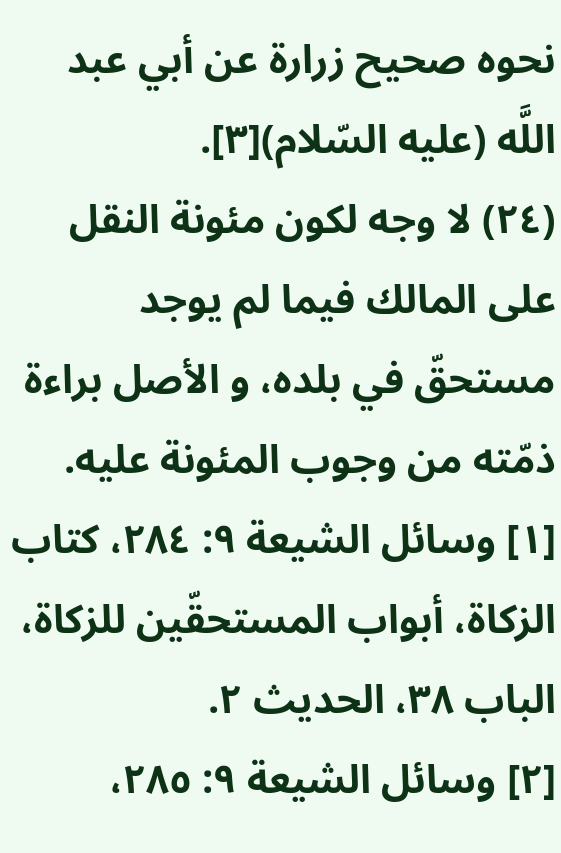نحوه صحيح زرارة عن أبي عبد اللَّه (عليه السّلام)[٣].
(٢٤) لا وجه لكون مئونة النقل على المالك فيما لم يوجد مستحقّ في بلده، و الأصل براءة ذمّته من وجوب المئونة عليه.
[١] وسائل الشيعة ٩: ٢٨٤، كتاب الزكاة، أبواب المستحقّين للزكاة، الباب ٣٨، الحديث ٢.
[٢] وسائل الشيعة ٩: ٢٨٥،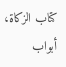كتاب الزكاة، أبواب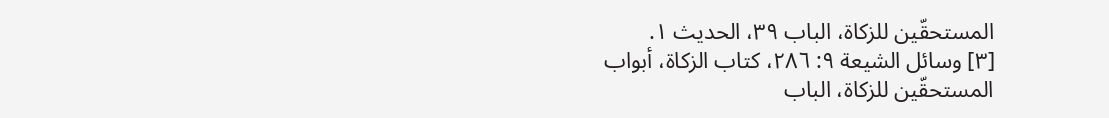المستحقّين للزكاة، الباب ٣٩، الحديث ١.
[٣] وسائل الشيعة ٩: ٢٨٦، كتاب الزكاة، أبواب المستحقّين للزكاة، الباب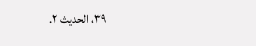٣٩، الحديث ٢.